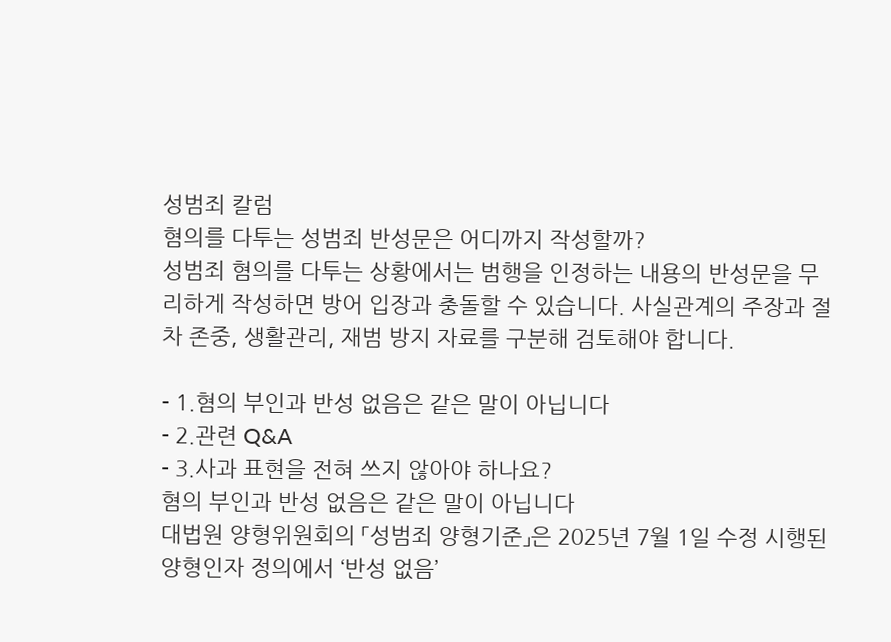성범죄 칼럼
혐의를 다투는 성범죄 반성문은 어디까지 작성할까?
성범죄 혐의를 다투는 상황에서는 범행을 인정하는 내용의 반성문을 무리하게 작성하면 방어 입장과 충돌할 수 있습니다. 사실관계의 주장과 절차 존중, 생활관리, 재범 방지 자료를 구분해 검토해야 합니다.

- 1.혐의 부인과 반성 없음은 같은 말이 아닙니다
- 2.관련 Q&A
- 3.사과 표현을 전혀 쓰지 않아야 하나요?
혐의 부인과 반성 없음은 같은 말이 아닙니다
대법원 양형위원회의 「성범죄 양형기준」은 2025년 7월 1일 수정 시행된 양형인자 정의에서 ‘반성 없음’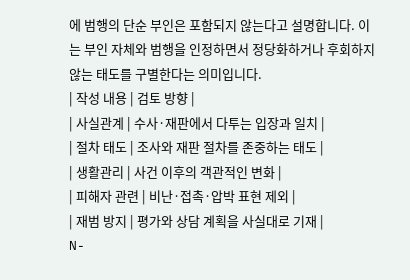에 범행의 단순 부인은 포함되지 않는다고 설명합니다. 이는 부인 자체와 범행을 인정하면서 정당화하거나 후회하지 않는 태도를 구별한다는 의미입니다.
| 작성 내용 | 검토 방향 |
| 사실관계 | 수사·재판에서 다투는 입장과 일치 |
| 절차 태도 | 조사와 재판 절차를 존중하는 태도 |
| 생활관리 | 사건 이후의 객관적인 변화 |
| 피해자 관련 | 비난·접촉·압박 표현 제외 |
| 재범 방지 | 평가와 상담 계획을 사실대로 기재 |
N-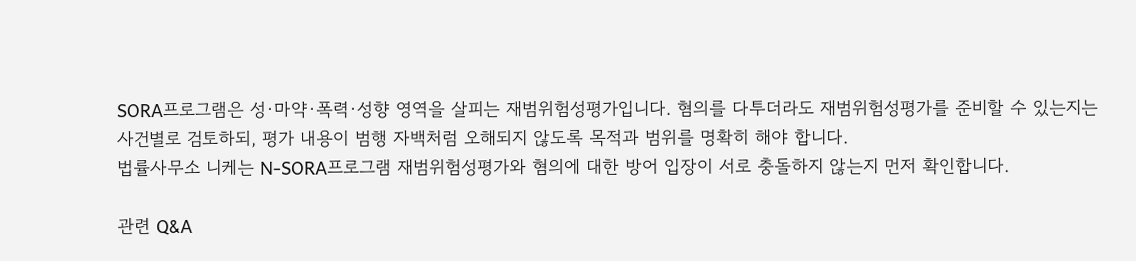SORA프로그램은 성·마약·폭력·성향 영역을 살피는 재범위험성평가입니다. 혐의를 다투더라도 재범위험성평가를 준비할 수 있는지는 사건별로 검토하되, 평가 내용이 범행 자백처럼 오해되지 않도록 목적과 범위를 명확히 해야 합니다.
법률사무소 니케는 N-SORA프로그램 재범위험성평가와 혐의에 대한 방어 입장이 서로 충돌하지 않는지 먼저 확인합니다.

관련 Q&A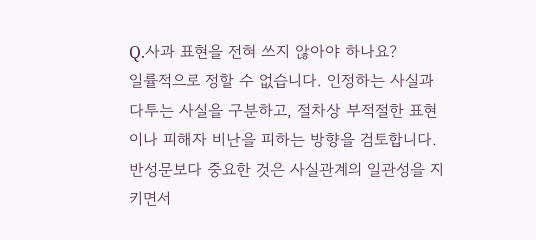Q.사과 표현을 전혀 쓰지 않아야 하나요?
일률적으로 정할 수 없습니다. 인정하는 사실과 다투는 사실을 구분하고, 절차상 부적절한 표현이나 피해자 비난을 피하는 방향을 검토합니다.
반성문보다 중요한 것은 사실관계의 일관성을 지키면서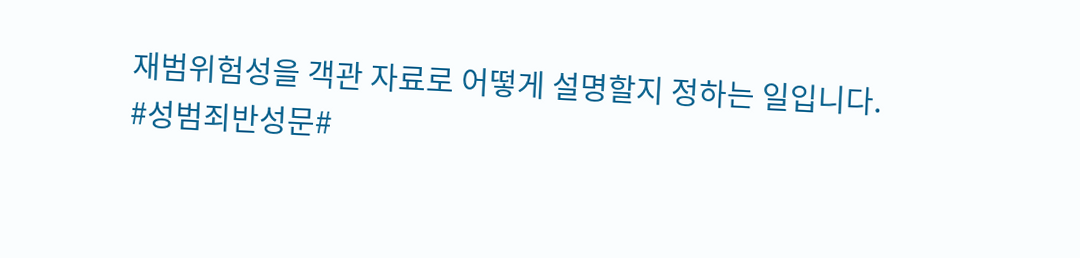재범위험성을 객관 자료로 어떻게 설명할지 정하는 일입니다.
#성범죄반성문#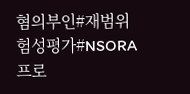혐의부인#재범위험성평가#NSORA프로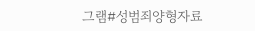그램#성범죄양형자료